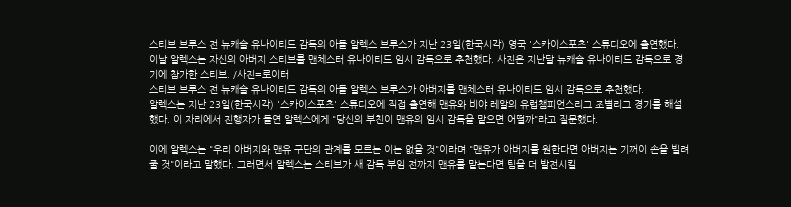스티브 브루스 전 뉴캐슬 유나이티드 감독의 아들 알렉스 브루스가 지난 23일(한국시각) 영국 '스카이스포츠' 스튜디오에 출연했다. 이날 알렉스는 자신의 아버지 스티브를 맨체스터 유나이티드 임시 감독으로 추천했다. 사진은 지난달 뉴캐슬 유나이티드 감독으로 경기에 참가한 스티브. /사진=로이터
스티브 브루스 전 뉴캐슬 유나이티드 감독의 아들 알렉스 브루스가 아버지를 맨체스터 유나이티드 임시 감독으로 추천했다.
알렉스는 지난 23일(한국시각) '스카이스포츠' 스튜디오에 직접 출연해 맨유와 비야 레알의 유럽챔피언스리그 조별리그 경기를 해설했다. 이 자리에서 진행자가 돌연 알렉스에게 "당신의 부친이 맨유의 임시 감독을 맡으면 어떨까"라고 질문했다.

이에 알렉스는 "우리 아버지와 맨유 구단의 관계를 모르는 이는 없을 것"이라며 "맨유가 아버지를 원한다면 아버지는 기꺼이 손을 빌려줄 것"이라고 말했다. 그러면서 알렉스는 스티브가 새 감독 부임 전까지 맨유를 맡는다면 팀을 더 발전시킬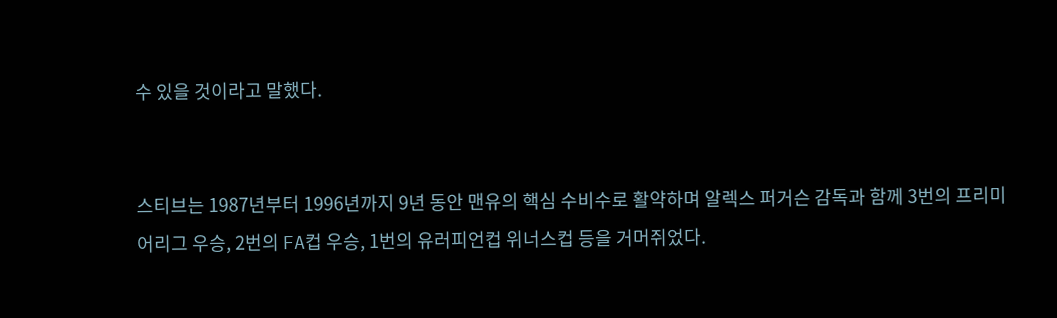수 있을 것이라고 말했다.


스티브는 1987년부터 1996년까지 9년 동안 맨유의 핵심 수비수로 활약하며 알렉스 퍼거슨 감독과 함께 3번의 프리미어리그 우승, 2번의 FA컵 우승, 1번의 유러피언컵 위너스컵 등을 거머쥐었다.